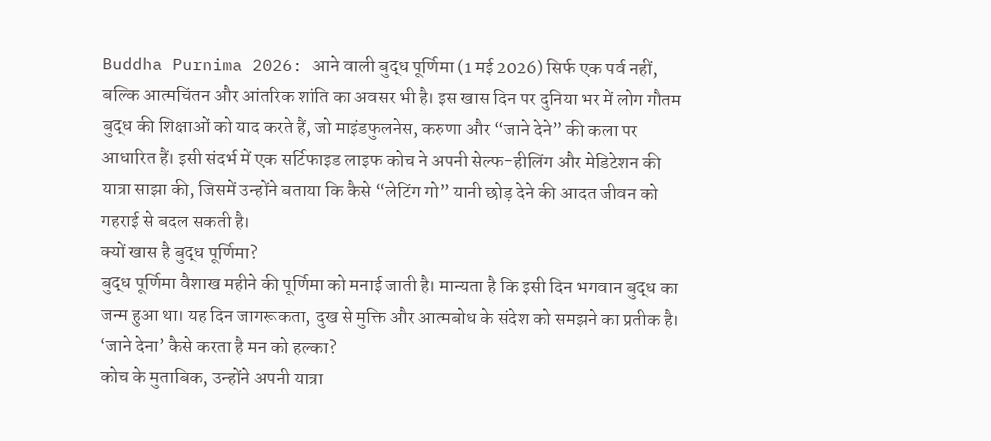Buddha Purnima 2026: आने वाली बुद्ध पूर्णिमा (1 मई 2026) सिर्फ एक पर्व नहीं, बल्कि आत्मचिंतन और आंतरिक शांति का अवसर भी है। इस खास दिन पर दुनिया भर में लोग गौतम बुद्ध की शिक्षाओं को याद करते हैं, जो माइंडफुलनेस, करुणा और “जाने देने” की कला पर आधारित हैं। इसी संदर्भ में एक सर्टिफाइड लाइफ कोच ने अपनी सेल्फ-हीलिंग और मेडिटेशन की यात्रा साझा की, जिसमें उन्होंने बताया कि कैसे “लेटिंग गो” यानी छोड़ देने की आदत जीवन को गहराई से बदल सकती है।
क्यों खास है बुद्ध पूर्णिमा?
बुद्ध पूर्णिमा वैशाख महीने की पूर्णिमा को मनाई जाती है। मान्यता है कि इसी दिन भगवान बुद्ध का जन्म हुआ था। यह दिन जागरूकता, दुख से मुक्ति और आत्मबोध के संदेश को समझने का प्रतीक है।
‘जाने देना’ कैसे करता है मन को हल्का?
कोच के मुताबिक, उन्होंने अपनी यात्रा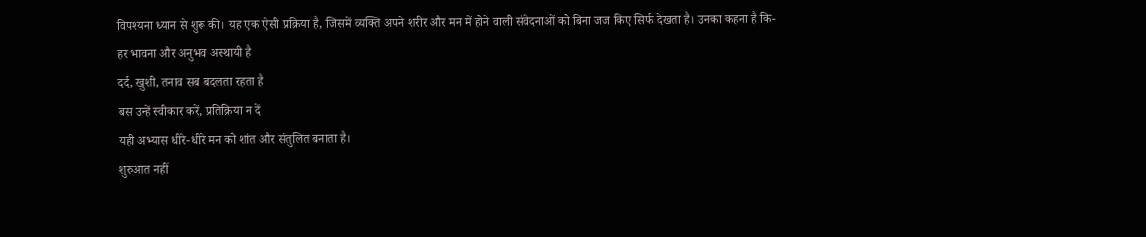विपश्यना ध्यान से शुरू की। यह एक ऐसी प्रक्रिया है, जिसमें व्यक्ति अपने शरीर और मन में होने वाली संवेदनाओं को बिना जज किए सिर्फ देखता है। उनका कहना है कि-
हर भावना और अनुभव अस्थायी है
दर्द, खुशी, तनाव सब बदलता रहता है
बस उन्हें स्वीकार करें, प्रतिक्रिया न दें
यही अभ्यास धीरे-धीरे मन को शांत और संतुलित बनाता है।
शुरुआत नहीं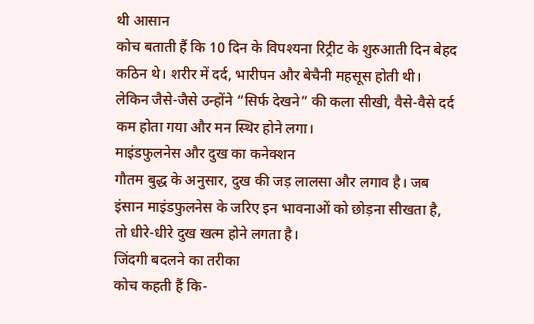थी आसान
कोच बताती हैं कि 10 दिन के विपश्यना रिट्रीट के शुरुआती दिन बेहद कठिन थे। शरीर में दर्द, भारीपन और बेचैनी महसूस होती थी। लेकिन जैसे-जैसे उन्होंने “सिर्फ देखने” की कला सीखी, वैसे-वैसे दर्द कम होता गया और मन स्थिर होने लगा।
माइंडफुलनेस और दुख का कनेक्शन
गौतम बुद्ध के अनुसार, दुख की जड़ लालसा और लगाव है। जब इंसान माइंडफुलनेस के जरिए इन भावनाओं को छोड़ना सीखता है, तो धीरे-धीरे दुख खत्म होने लगता है।
जिंदगी बदलने का तरीका
कोच कहती हैं कि-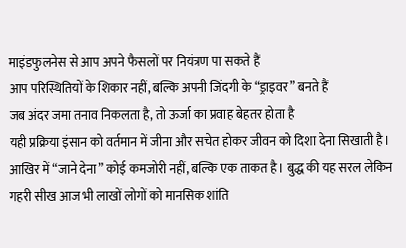माइंडफुलनेस से आप अपने फैसलों पर नियंत्रण पा सकते हैं
आप परिस्थितियों के शिकार नहीं, बल्कि अपनी जिंदगी के “ड्राइवर” बनते हैं
जब अंदर जमा तनाव निकलता है, तो ऊर्जा का प्रवाह बेहतर होता है
यही प्रक्रिया इंसान को वर्तमान में जीना और सचेत होकर जीवन को दिशा देना सिखाती है। आखिर में “जाने देना” कोई कमजोरी नहीं, बल्कि एक ताकत है। बुद्ध की यह सरल लेकिन गहरी सीख आज भी लाखों लोगों को मानसिक शांति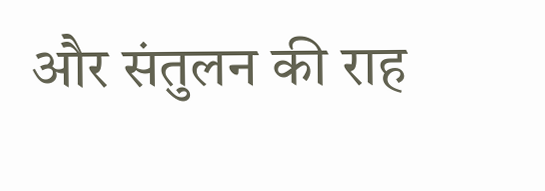और संतुलन की राह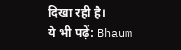दिखा रही है।
ये भी पढ़ें: Bhaum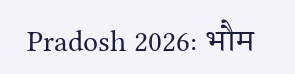Pradosh 2026: भौम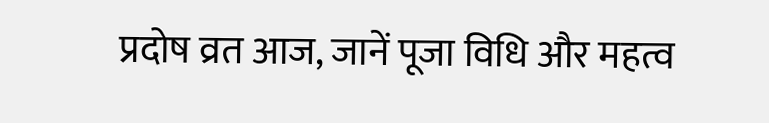प्रदोष व्रत आज, जानें पूजा विधि और महत्व